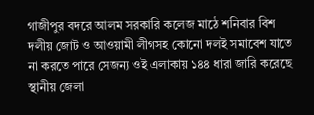গাজীপুর বদরে আলম সরকারি কলেজ মাঠে শনিবার বিশ দলীয় জোট ও আওয়ামী লীগসহ কোনো দলই সমাবেশ যাতে না করতে পারে সেজন্য ওই এলাকায় ১৪৪ ধারা জারি করেছে স্থানীয় জেলা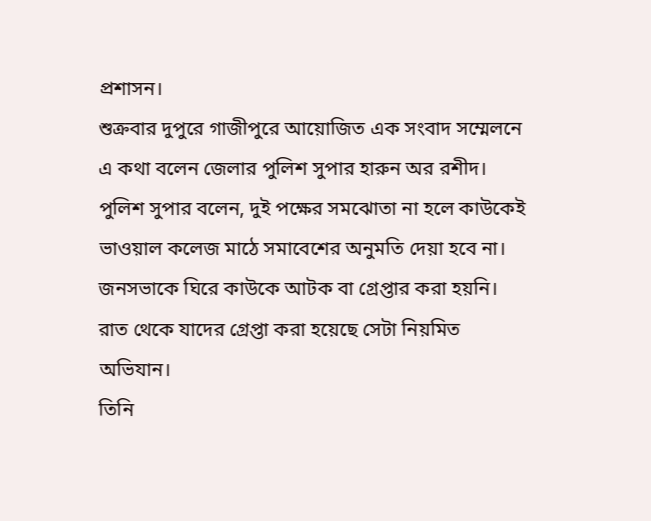প্রশাসন।
শুক্রবার দুপুরে গাজীপুরে আয়োজিত এক সংবাদ সম্মেলনে এ কথা বলেন জেলার পুলিশ সুপার হারুন অর রশীদ।
পুলিশ সুপার বলেন, দুই পক্ষের সমঝোতা না হলে কাউকেই ভাওয়াল কলেজ মাঠে সমাবেশের অনুমতি দেয়া হবে না। জনসভাকে ঘিরে কাউকে আটক বা গ্রেপ্তার করা হয়নি। রাত থেকে যাদের গ্রেপ্তা করা হয়েছে সেটা নিয়মিত অভিযান।
তিনি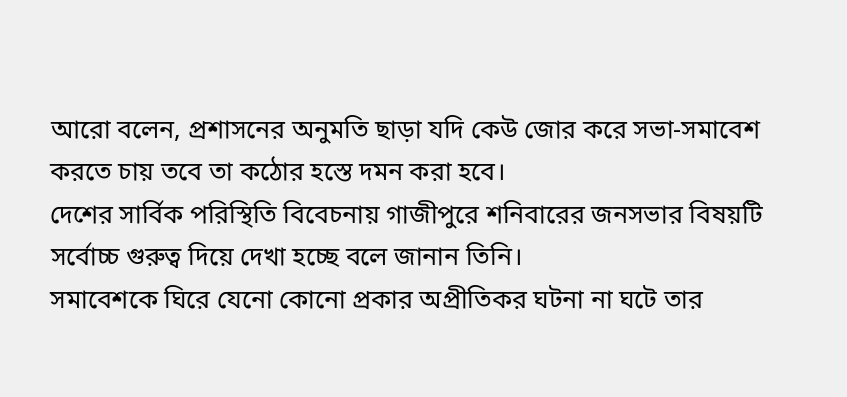আরো বলেন, প্রশাসনের অনুমতি ছাড়া যদি কেউ জোর করে সভা-সমাবেশ করতে চায় তবে তা কঠোর হস্তে দমন করা হবে।
দেশের সার্বিক পরিস্থিতি বিবেচনায় গাজীপুরে শনিবারের জনসভার বিষয়টি সর্বোচ্চ গুরুত্ব দিয়ে দেখা হচ্ছে বলে জানান তিনি।
সমাবেশকে ঘিরে যেনো কোনো প্রকার অপ্রীতিকর ঘটনা না ঘটে তার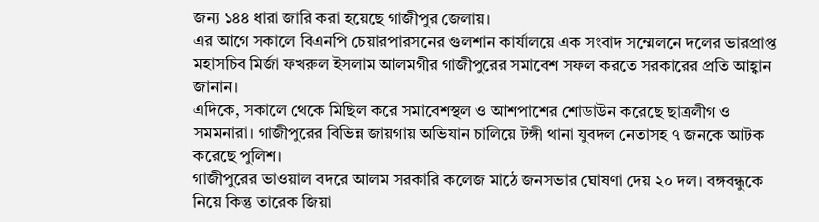জন্য ১৪৪ ধারা জারি করা হয়েছে গাজীপুর জেলায়।
এর আগে সকালে বিএনপি চেয়ারপারসনের গুলশান কার্যালয়ে এক সংবাদ সম্মেলনে দলের ভারপ্রাপ্ত মহাসচিব মির্জা ফখরুল ইসলাম আলমগীর গাজীপুরের সমাবেশ সফল করতে সরকারের প্রতি আহ্বান জানান।
এদিকে, সকালে থেকে মিছিল করে সমাবেশস্থল ও আশপাশের শোডাউন করেছে ছাত্রলীগ ও সমমনারা। গাজীপুরের বিভিন্ন জায়গায় অভিযান চালিয়ে টঙ্গী থানা যুবদল নেতাসহ ৭ জনকে আটক করেছে পুলিশ।
গাজীপুরের ভাওয়াল বদরে আলম সরকারি কলেজ মাঠে জনসভার ঘোষণা দেয় ২০ দল। বঙ্গবন্ধুকে নিয়ে কিন্তু তারেক জিয়া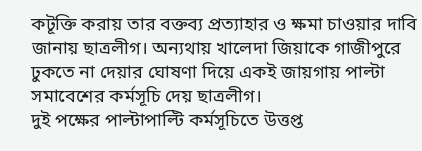কটূক্তি করায় তার বক্তব্য প্রত্যাহার ও ক্ষমা চাওয়ার দাবি জানায় ছাত্রলীগ। অন্যথায় খালেদা জিয়াকে গাজীপুরে ঢুকতে না দেয়ার ঘোষণা দিয়ে একই জায়গায় পাল্টা সমাবেশের কর্মসূচি দেয় ছাত্রলীগ।
দুই পক্ষের পাল্টাপাল্টি কর্মসূচিতে উত্তপ্ত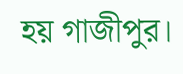হয় গাজীপুর।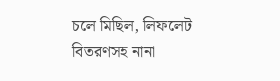চলে মিছিল, লিফলেট বিতরণসহ নানা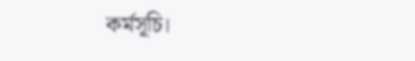কর্মসূচি।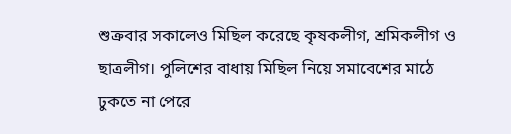শুক্রবার সকালেও মিছিল করেছে কৃষকলীগ, শ্রমিকলীগ ও ছাত্রলীগ। পুলিশের বাধায় মিছিল নিয়ে সমাবেশের মাঠে ঢুকতে না পেরে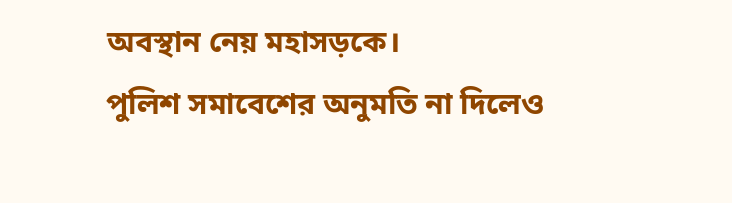অবস্থান নেয় মহাসড়কে।
পুলিশ সমাবেশের অনুমতি না দিলেও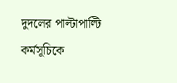দুদলের পাল্টাপাল্টি কর্মসূচিকে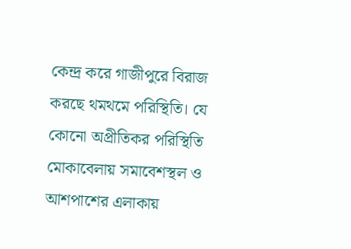কেন্দ্র করে গাজীপুরে বিরাজ করছে থমথমে পরিস্থিতি। যে কোনো অপ্রীতিকর পরিস্থিতি মোকাবেলায় সমাবেশস্থল ও আশপাশের এলাকায়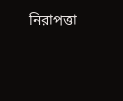নিরাপত্তা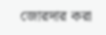জোরদার করা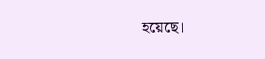হয়েছে।